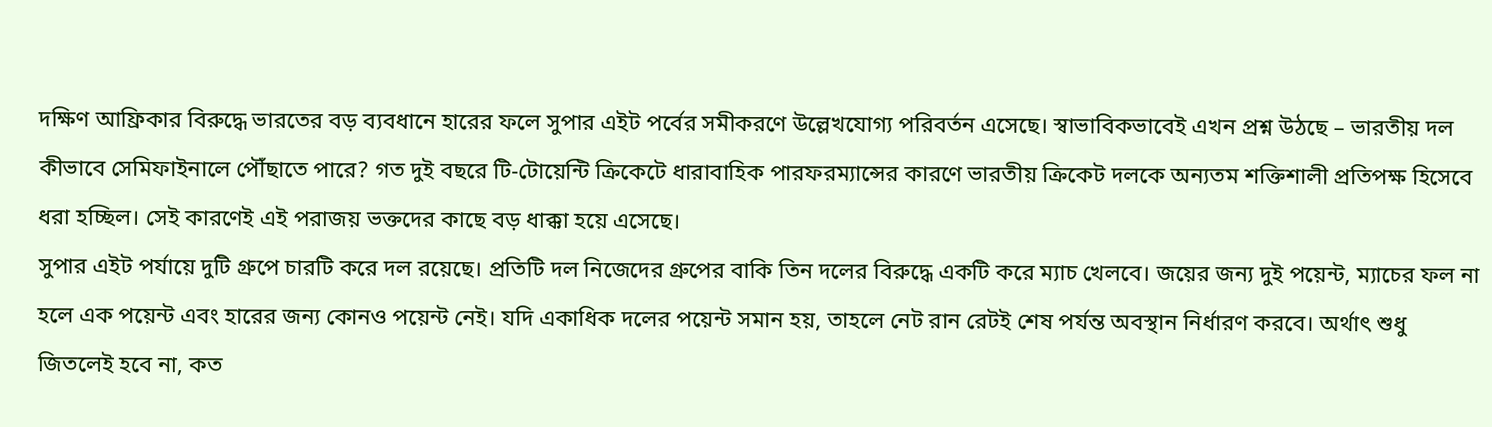দক্ষিণ আফ্রিকার বিরুদ্ধে ভারতের বড় ব্যবধানে হারের ফলে সুপার এইট পর্বের সমীকরণে উল্লেখযোগ্য পরিবর্তন এসেছে। স্বাভাবিকভাবেই এখন প্রশ্ন উঠছে – ভারতীয় দল কীভাবে সেমিফাইনালে পৌঁছাতে পারে? গত দুই বছরে টি-টোয়েন্টি ক্রিকেটে ধারাবাহিক পারফরম্যান্সের কারণে ভারতীয় ক্রিকেট দলকে অন্যতম শক্তিশালী প্রতিপক্ষ হিসেবে ধরা হচ্ছিল। সেই কারণেই এই পরাজয় ভক্তদের কাছে বড় ধাক্কা হয়ে এসেছে।
সুপার এইট পর্যায়ে দুটি গ্রুপে চারটি করে দল রয়েছে। প্রতিটি দল নিজেদের গ্রুপের বাকি তিন দলের বিরুদ্ধে একটি করে ম্যাচ খেলবে। জয়ের জন্য দুই পয়েন্ট, ম্যাচের ফল না হলে এক পয়েন্ট এবং হারের জন্য কোনও পয়েন্ট নেই। যদি একাধিক দলের পয়েন্ট সমান হয়, তাহলে নেট রান রেটই শেষ পর্যন্ত অবস্থান নির্ধারণ করবে। অর্থাৎ শুধু জিতলেই হবে না, কত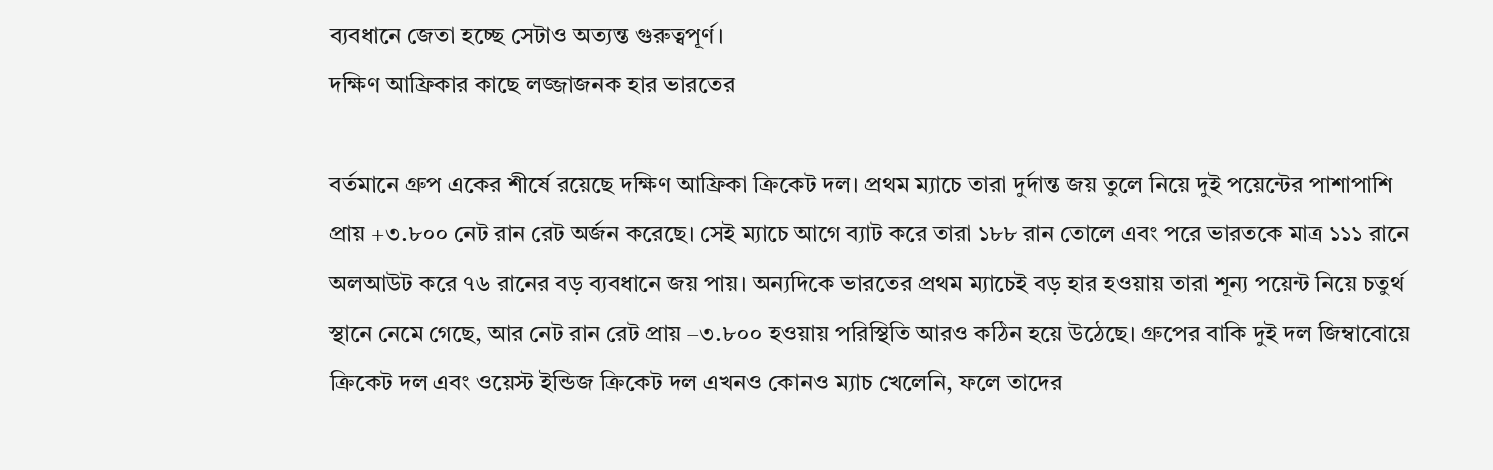ব্যবধানে জেতা হচ্ছে সেটাও অত্যন্ত গুরুত্বপূর্ণ।
দক্ষিণ আফ্রিকার কাছে লজ্জাজনক হার ভারতের

বর্তমানে গ্রুপ একের শীর্ষে রয়েছে দক্ষিণ আফ্রিকা ক্রিকেট দল। প্রথম ম্যাচে তারা দুর্দান্ত জয় তুলে নিয়ে দুই পয়েন্টের পাশাপাশি প্রায় +৩.৮০০ নেট রান রেট অর্জন করেছে। সেই ম্যাচে আগে ব্যাট করে তারা ১৮৮ রান তোলে এবং পরে ভারতকে মাত্র ১১১ রানে অলআউট করে ৭৬ রানের বড় ব্যবধানে জয় পায়। অন্যদিকে ভারতের প্রথম ম্যাচেই বড় হার হওয়ায় তারা শূন্য পয়েন্ট নিয়ে চতুর্থ স্থানে নেমে গেছে, আর নেট রান রেট প্রায় –৩.৮০০ হওয়ায় পরিস্থিতি আরও কঠিন হয়ে উঠেছে। গ্রুপের বাকি দুই দল জিম্বাবোয়ে ক্রিকেট দল এবং ওয়েস্ট ইন্ডিজ ক্রিকেট দল এখনও কোনও ম্যাচ খেলেনি, ফলে তাদের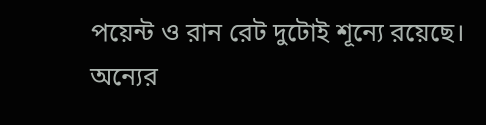পয়েন্ট ও রান রেট দুটোই শূন্যে রয়েছে।
অন্যের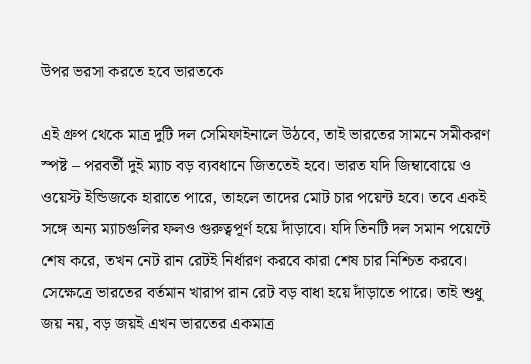উপর ভরসা করতে হবে ভারতকে

এই গ্রুপ থেকে মাত্র দুটি দল সেমিফাইনালে উঠবে, তাই ভারতের সামনে সমীকরণ স্পষ্ট – পরবর্তী দুই ম্যাচ বড় ব্যবধানে জিততেই হবে। ভারত যদি জিম্বাবোয়ে ও ওয়েস্ট ইন্ডিজকে হারাতে পারে, তাহলে তাদের মোট চার পয়েন্ট হবে। তবে একই সঙ্গে অন্য ম্যাচগুলির ফলও গুরুত্বপূর্ণ হয়ে দাঁড়াবে। যদি তিনটি দল সমান পয়েন্টে শেষ করে, তখন নেট রান রেটই নির্ধারণ করবে কারা শেষ চার নিশ্চিত করবে। সেক্ষেত্রে ভারতের বর্তমান খারাপ রান রেট বড় বাধা হয়ে দাঁড়াতে পারে। তাই শুধু জয় নয়, বড় জয়ই এখন ভারতের একমাত্র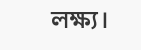লক্ষ্য।